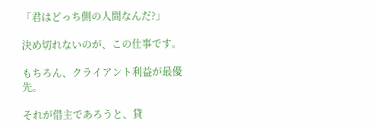「君はどっち側の人間なんだ?」

決め切れないのが、この仕事です。

もちろん、クライアント利益が最優先。

それが借主であろうと、貸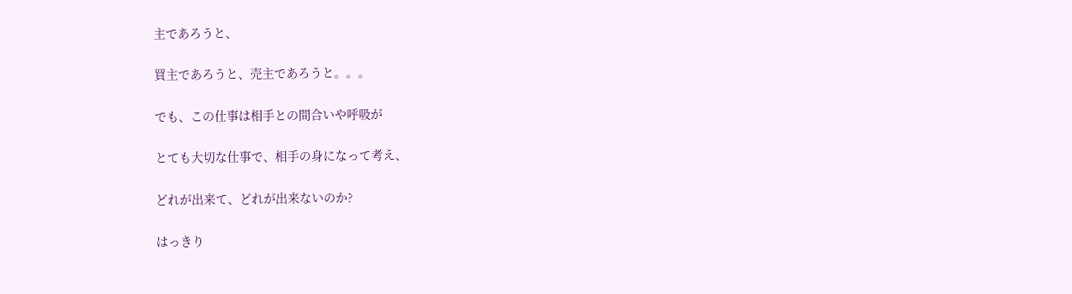主であろうと、

買主であろうと、売主であろうと。。。

でも、この仕事は相手との間合いや呼吸が

とても大切な仕事で、相手の身になって考え、

どれが出来て、どれが出来ないのか?

はっきり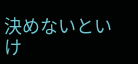決めないといけ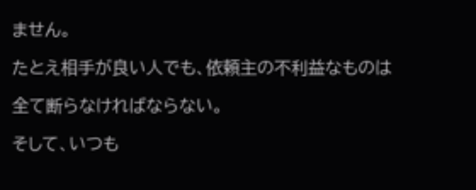ません。

たとえ相手が良い人でも、依頼主の不利益なものは

全て断らなければならない。

そして、いつも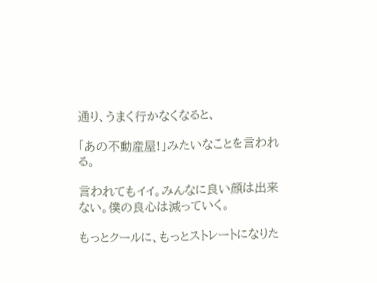通り、うまく行かなくなると、

「あの不動産屋!」みたいなことを言われる。

言われてもイイ。みんなに良い顔は出来ない。僕の良心は減っていく。

もっとクールに、もっとストレートになりた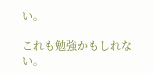い。

これも勉強かもしれない。